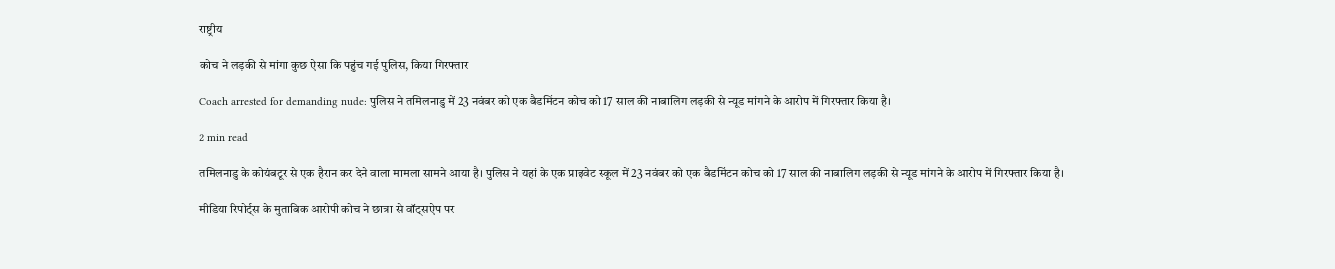राष्ट्रीय

कोच ने लड़की से मांगा कुछ ऐसा कि पहुंच गई पुलिस, किया गिरफ्तार

Coach arrested for demanding nude: पुलिस ने तमिलनाडु में 23 नवंबर को एक बैडमिंटन कोच को 17 साल की नाबालिग लड़की से न्यूड मांगने के आरोप में गिरफ्तार किया है।

2 min read

तमिलनाडु के कोयंबटूर से एक हैरान कर देने वाला मामला सामने आया है। पुलिस ने यहां के एक प्राइवेट स्कूल में 23 नवंबर को एक बैडमिंटन कोच को 17 साल की नाबालिग लड़की से न्यूड मांगने के आरोप में गिरफ्तार किया है।

मीडिया रिपोर्ट्स के मुताबिक आरोपी कोच ने छात्रा से वॉट्सऐप पर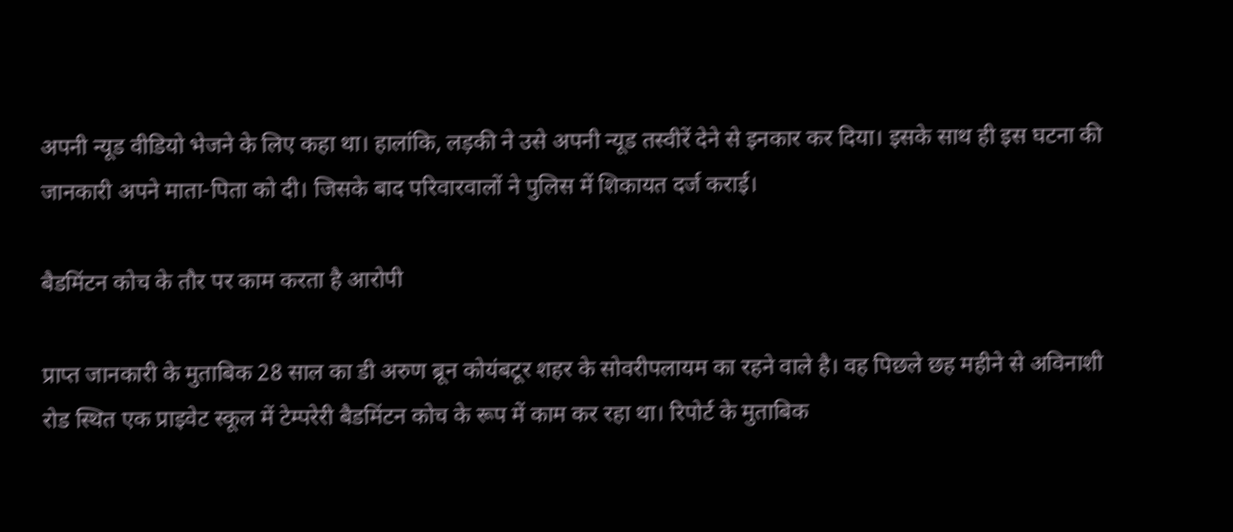अपनी न्यूड वीडियो भेजने के लिए कहा था। हालांकि, लड़की ने उसे अपनी न्यूड तस्वीरें देने से इनकार कर दिया। इसके साथ ही इस घटना की जानकारी अपने माता-पिता को दी। जिसके बाद परिवारवालों ने पुलिस में शिकायत दर्ज कराई।

बैडमिंटन कोच के तौर पर काम करता है आरोपी

प्राप्त जानकारी के मुताबिक 28 साल का डी अरुण ब्रून कोयंबटूर शहर के सोवरीपलायम का रहने वाले है। वह पिछले छह महीने से अविनाशी रोड स्थित एक प्राइवेट स्कूल में टेम्परेरी बैडमिंटन कोच के रूप में काम कर रहा था। रिपोर्ट के मुताबिक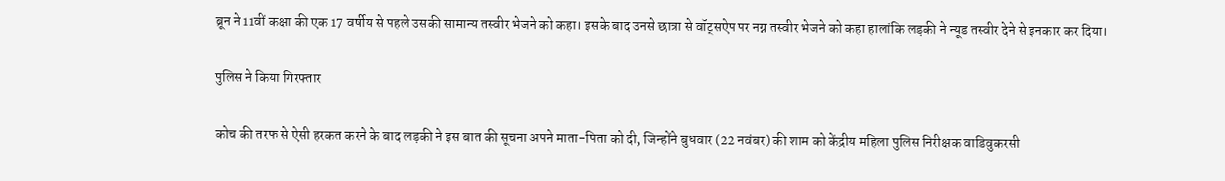ब्रून ने 11वीं कक्षा की एक 17 वर्षीय से पहले उसकी सामान्य तस्वीर भेजने को कहा। इसके बाद उनसे छात्रा से वॉट्सऐप पर नग्न तस्वीर भेजने को कहा हालांकि लड़की ने न्यूड तस्वीर देने से इनकार कर दिया।

पुलिस ने किया गिरफ्तार

कोच की तरफ से ऐसी हरकत करने के बाद लड़की ने इस बात की सूचना अपने माता-पिता को दी, जिन्होंने बुधवार (22 नवंबर) की शाम को केंद्रीय महिला पुलिस निरीक्षक वाडिवुकरसी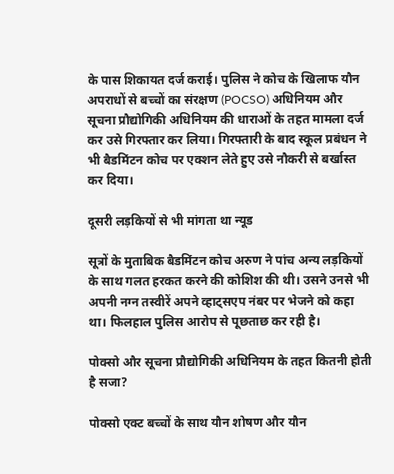के पास शिकायत दर्ज कराई। पुलिस ने कोच के खिलाफ यौन अपराधों से बच्चों का संरक्षण (POCSO) अधिनियम और सूचना प्रौद्योगिकी अधिनियम की धाराओं के तहत मामला दर्ज कर उसे गिरफ्तार कर लिया। गिरफ्तारी के बाद स्कूल प्रबंधन ने भी बैडमिंटन कोच पर एक्शन लेते हुए उसे नौकरी से बर्खास्त कर दिया।

दूसरी लड़कियों से भी मांगता था न्यूड

सूत्रों के मुताबिक बैडमिंटन कोच अरुण ने पांच अन्य लड़कियों के साथ गलत हरकत करने की कोशिश की थी। उसने उनसे भी अपनी नग्न तस्वीरें अपने व्हाट्सएप नंबर पर भेजने को कहा था। फिलहाल पुलिस आरोप से पूछताछ कर रही है।

पोक्सो और सूचना प्रौद्योगिकी अधिनियम के तहत कितनी होती है सजा?

पोक्सो एक्ट बच्चों के साथ यौन शोषण और यौन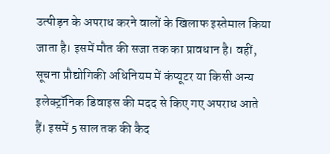उत्पीड़न के अपराध करने वालों के खिलाफ इस्तेमाल किया जाता है। इसमें मौत की सजा तक का प्रावधान है। वहीं, सूचना प्रौद्योगिकी अधिनियम में कंप्यूटर या किसी अन्य इलेक्ट्रॉनिक डिवाइस की मदद से किए गए अपराध आते हैं। इसमें 5 साल तक की कैद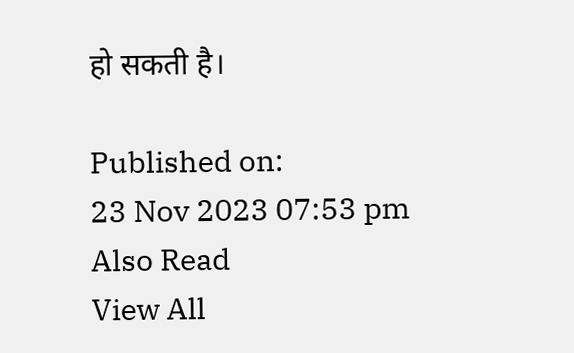हो सकती है।

Published on:
23 Nov 2023 07:53 pm
Also Read
View All